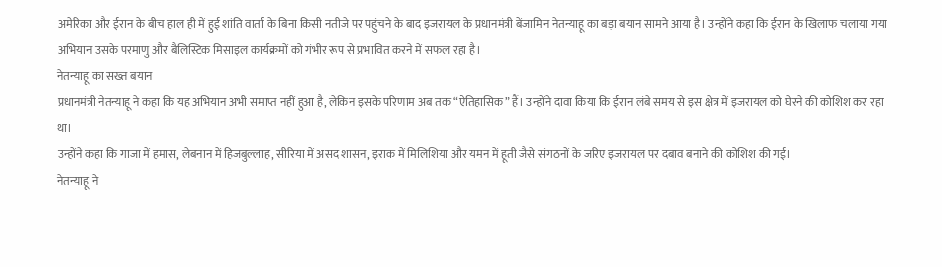अमेरिका और ईरान के बीच हाल ही में हुई शांति वार्ता के बिना किसी नतीजे पर पहुंचने के बाद इजरायल के प्रधानमंत्री बेंजामिन नेतन्याहू का बड़ा बयान सामने आया है। उन्होंने कहा कि ईरान के खिलाफ चलाया गया अभियान उसके परमाणु और बैलिस्टिक मिसाइल कार्यक्रमों को गंभीर रूप से प्रभावित करने में सफल रहा है।
नेतन्याहू का सख्त बयान
प्रधानमंत्री नेतन्याहू ने कहा कि यह अभियान अभी समाप्त नहीं हुआ है, लेकिन इसके परिणाम अब तक “ऐतिहासिक” हैं। उन्होंने दावा किया कि ईरान लंबे समय से इस क्षेत्र में इजरायल को घेरने की कोशिश कर रहा था।
उन्होंने कहा कि गाजा में हमास, लेबनान में हिजबुल्लाह, सीरिया में असद शासन, इराक में मिलिशिया और यमन में हूती जैसे संगठनों के जरिए इजरायल पर दबाव बनाने की कोशिश की गई।
नेतन्याहू ने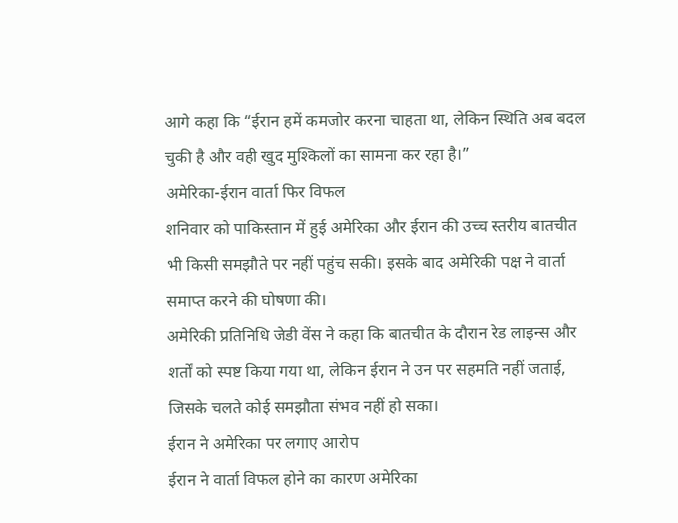आगे कहा कि “ईरान हमें कमजोर करना चाहता था, लेकिन स्थिति अब बदल चुकी है और वही खुद मुश्किलों का सामना कर रहा है।”
अमेरिका-ईरान वार्ता फिर विफल
शनिवार को पाकिस्तान में हुई अमेरिका और ईरान की उच्च स्तरीय बातचीत भी किसी समझौते पर नहीं पहुंच सकी। इसके बाद अमेरिकी पक्ष ने वार्ता समाप्त करने की घोषणा की।
अमेरिकी प्रतिनिधि जेडी वेंस ने कहा कि बातचीत के दौरान रेड लाइन्स और शर्तों को स्पष्ट किया गया था, लेकिन ईरान ने उन पर सहमति नहीं जताई, जिसके चलते कोई समझौता संभव नहीं हो सका।
ईरान ने अमेरिका पर लगाए आरोप
ईरान ने वार्ता विफल होने का कारण अमेरिका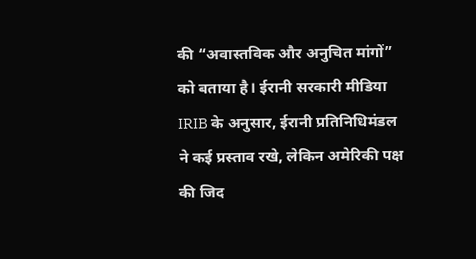की “अवास्तविक और अनुचित मांगों” को बताया है। ईरानी सरकारी मीडिया IRIB के अनुसार, ईरानी प्रतिनिधिमंडल ने कई प्रस्ताव रखे, लेकिन अमेरिकी पक्ष की जिद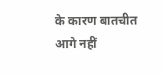के कारण बातचीत आगे नहीं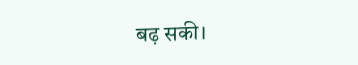बढ़ सकी।